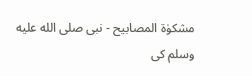مشکوٰۃ المصابیح - نبی صلى الله عليه وسلم کی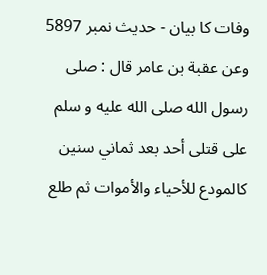وفات کا بیان - حدیث نمبر 5897
وعن عقبة بن عامر قال : صلى رسول الله صلى الله عليه و سلم على قتلى أحد بعد ثماني سنين كالمودع للأحياء والأموات ثم طلع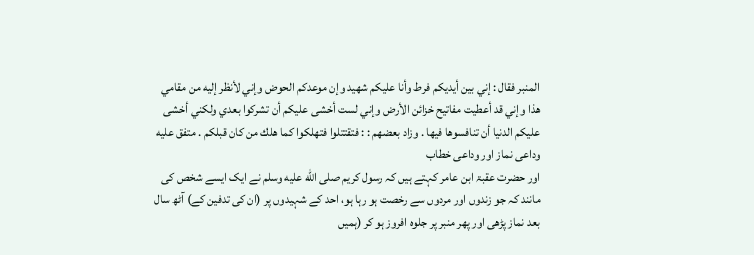المنبر فقال : إني بين أيديكم فرط وأنا عليكم شهيد وإن موعدكم الحوض وإني لأنظر إليه من مقامي هذا وإني قد أعطيت مفاتيح خزائن الأرض وإني لست أخشى عليكم أن تشركوا بعدي ولكني أخشى عليكم الدنيا أن تنافسوها فيها . وزاد بعضهم : : فتقتتلوا فتهلكوا كما هلك من كان قبلكم . متفق عليه
وداعی نماز اور وداعی خطاب
اور حضرت عقبۃ ابن عامر کہتے ہیں کہ رسول کریم صلى الله عليه وسلم نے ایک ایسے شخص کی مانند کہ جو زندوں اور مردوں سے رخصت ہو رہا ہو، احد کے شہیدوں پر (ان کی تدفین کے) آٹھ سال بعد نماز پڑھی اور پھر منبر پر جلوہ افروز ہو کر (ہمیں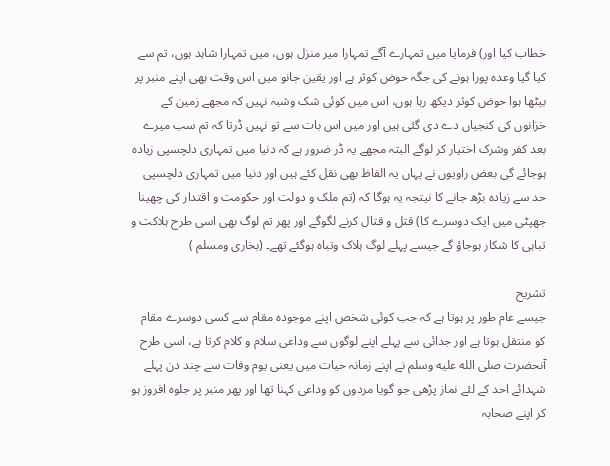خطاب کیا اور) فرمایا میں تمہارے آگے تمہارا میر منزل ہوں، میں تمہارا شاہد ہوں، تم سے کیا گیا وعدہ پورا ہونے کی جگہ حوض کوثر ہے اور یقین جانو میں اس وقت بھی اپنے منبر پر بیٹھا ہوا حوض کوثر دیکھ رہا ہوں، اس میں کوئی شک وشبہ نہیں کہ مجھے زمین کے خزانوں کی کنجیاں دے دی گئی ہیں اور میں اس بات سے تو نہیں ڈرتا کہ تم سب میرے بعد کفر وشرک اختیار کر لوگے البتہ مجھے یہ ڈر ضرور ہے کہ دنیا میں تمہاری دلچسپی زیادہ ہوجائے گی بعض راویوں نے یہاں یہ الفاظ بھی نقل کئے ہیں اور دنیا میں تمہاری دلچسپی حد سے زیادہ بڑھ جانے کا نیتجہ یہ ہوگا کہ (تم ملک و دولت اور حکومت و اقتدار کی چھینا جھپٹی میں ایک دوسرے کا) قتل و قتال کرنے لگوگے اور پھر تم لوگ بھی اسی طرح ہلاکت و تباہی کا شکار ہوجاؤ گے جیسے پہلے لوگ ہلاک وتباہ ہوگئے تھے۔ (بخاری ومسلم )

تشریح
جیسے عام طور پر ہوتا ہے کہ جب کوئی شخص اپنے موجودہ مقام سے کسی دوسرے مقام کو منتقل ہوتا ہے اور جدائی سے پہلے اپنے لوگوں سے وداعی سلام و کلام کرتا ہے، اسی طرح آنحضرت صلى الله عليه وسلم نے اپنے زمانہ حیات میں یعنی یوم وفات سے چند دن پہلے شہدائے احد کے لئے نماز پڑھی جو گویا مردوں کو وداعی کہنا تھا اور پھر منبر پر جلوہ افروز ہو کر اپنے صحابہ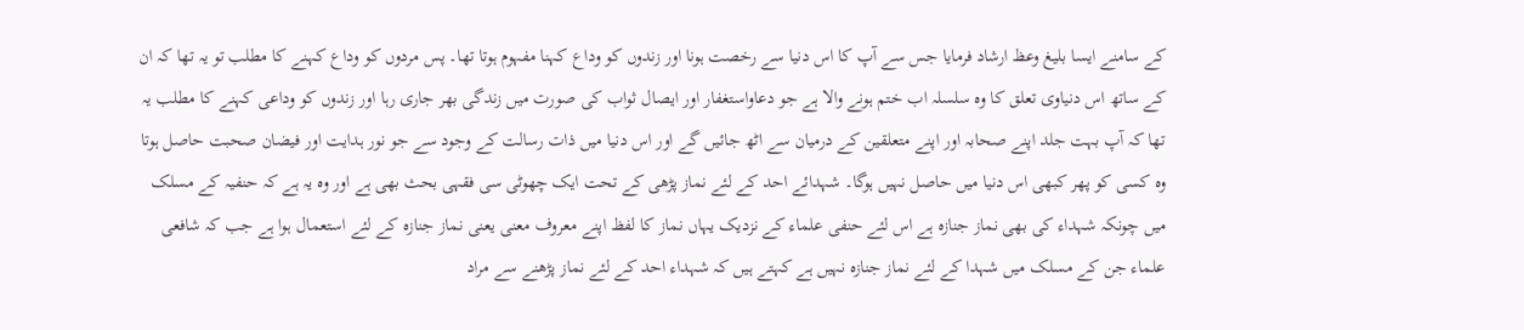کے سامنے ایسا بلیغ وعظ ارشاد فرمایا جس سے آپ کا اس دنیا سے رخصت ہونا اور زندوں کو وداع کہنا مفہوم ہوتا تھا۔ پس مردوں کو وداع کہنے کا مطلب تو یہ تھا کہ ان کے ساتھ اس دنیاوی تعلق کا وہ سلسلہ اب ختم ہونے والا ہے جو دعاواستغفار اور ایصال ثواب کی صورت میں زندگی بھر جاری رہا اور زندوں کو وداعی کہنے کا مطلب یہ تھا کہ آپ بہت جلد اپنے صحابہ اور اپنے متعلقین کے درمیان سے اٹھ جائیں گے اور اس دنیا میں ذات رسالت کے وجود سے جو نور ہدایت اور فیضان صحبت حاصل ہوتا وہ کسی کو پھر کبھی اس دنیا میں حاصل نہیں ہوگا۔ شہدائے احد کے لئے نماز پڑھی کے تحت ایک چھوٹی سی فقہی بحث بھی ہے اور وہ یہ ہے کہ حنفیہ کے مسلک میں چونکہ شہداء کی بھی نماز جنازہ ہے اس لئے حنفی علماء کے نزدیک یہاں نماز کا لفظ اپنے معروف معنی یعنی نماز جنازہ کے لئے استعمال ہوا ہے جب کہ شافعی علماء جن کے مسلک میں شہدا کے لئے نماز جنازہ نہیں ہے کہتے ہیں کہ شہداء احد کے لئے نماز پڑھنے سے مراد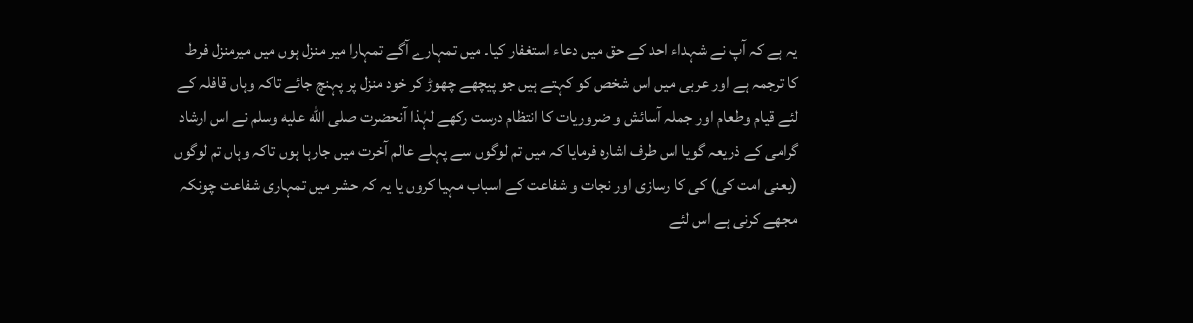یہ ہے کہ آپ نے شہداء احد کے حق میں دعاء استغفار کیا۔ میں تمہارے آگے تمہارا میر منزل ہوں میں میرمنزل فرط کا ترجمہ ہے اور عربی میں اس شخص کو کہتے ہیں جو پیچھے چھوڑ کر خود منزل پر پہنچ جائے تاکہ وہاں قافلہ کے لئے قیام وطعام اور جملہ آسائش و ضروریات کا انتظام درست رکھے لہٰذا آنحضرت صلى الله عليه وسلم نے اس ارشاد گرامی کے ذریعہ گویا اس طرف اشارہ فرمایا کہ میں تم لوگوں سے پہلے عالم آخرت میں جارہا ہوں تاکہ وہاں تم لوگوں (یعنی امت کی) کی کا رسازی اور نجات و شفاعت کے اسباب مہیا کروں یا یہ کہ حشر میں تمہاری شفاعت چونکہ مجھے کرنی ہے اس لئے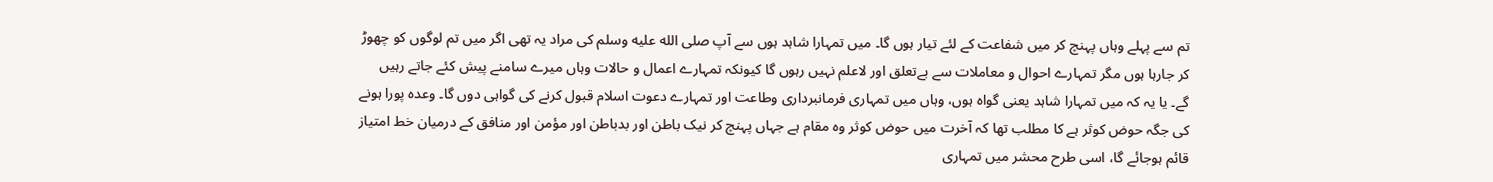تم سے پہلے وہاں پہنچ کر میں شفاعت کے لئے تیار ہوں گا۔ میں تمہارا شاہد ہوں سے آپ صلى الله عليه وسلم کی مراد یہ تھی اگر میں تم لوگوں کو چھوڑ کر جارہا ہوں مگر تمہارے احوال و معاملات سے بےتعلق اور لاعلم نہیں رہوں گا کیونکہ تمہارے اعمال و حالات وہاں میرے سامنے پیش کئے جاتے رہیں گے۔ یا یہ کہ میں تمہارا شاہد یعنی گواہ ہوں، وہاں میں تمہاری فرمانبرداری وطاعت اور تمہارے دعوت اسلام قبول کرنے کی گواہی دوں گا۔ وعدہ پورا ہونے کی جگہ حوض کوثر ہے کا مطلب تھا کہ آخرت میں حوض کوثر وہ مقام ہے جہاں پہنچ کر نیک باطن اور بدباطن اور مؤمن اور منافق کے درمیان خط امتیاز قائم ہوجائے گا، اسی طرح محشر میں تمہاری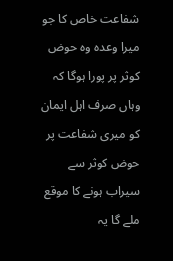شفاعت خاص کا جو میرا وعدہ وہ حوض کوثر پر پورا ہوگا کہ وہاں صرف اہل ایمان کو میری شفاعت پر حوض کوثر سے سیراب ہونے کا موقع ملے گا یہ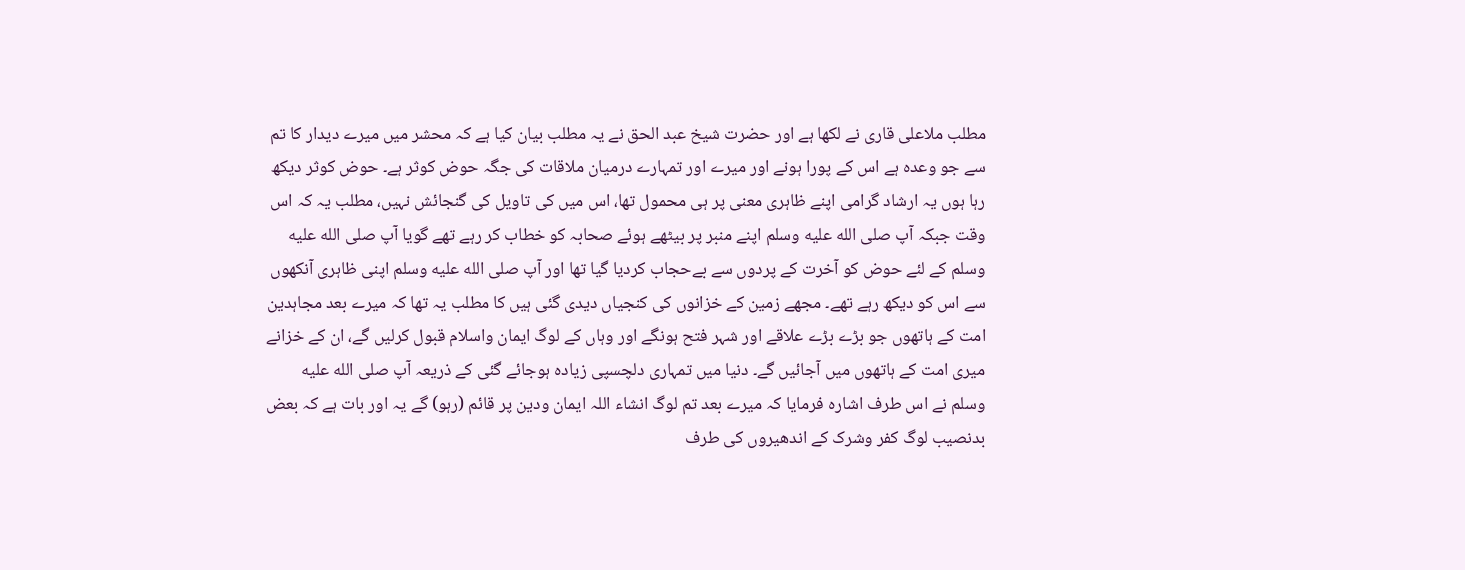مطلب ملاعلی قاری نے لکھا ہے اور حضرت شیخ عبد الحق نے یہ مطلب بیان کیا ہے کہ محشر میں میرے دیدار کا تم سے جو وعدہ ہے اس کے پورا ہونے اور میرے اور تمہارے درمیان ملاقات کی جگہ حوض کوثر ہے۔ حوض کوثر دیکھ رہا ہوں یہ ارشاد گرامی اپنے ظاہری معنی پر ہی محمول تھا، اس میں کی تاویل کی گنجائش نہیں، مطلب یہ کہ اس وقت جبکہ آپ صلى الله عليه وسلم اپنے منبر پر بیٹھے ہوئے صحابہ کو خطاب کر رہے تھے گویا آپ صلى الله عليه وسلم کے لئے حوض کو آخرت کے پردوں سے بےحجاب کردیا گیا تھا اور آپ صلى الله عليه وسلم اپنی ظاہری آنکھوں سے اس کو دیکھ رہے تھے۔ مجھے زمین کے خزانوں کی کنجیاں دیدی گئی ہیں کا مطلب یہ تھا کہ میرے بعد مجاہدین امت کے ہاتھوں جو بڑے بڑے علاقے اور شہر فتح ہونگے اور وہاں کے لوگ ایمان واسلام قبول کرلیں گے، ان کے خزانے میری امت کے ہاتھوں میں آجائیں گے۔ دنیا میں تمہاری دلچسپی زیادہ ہوجائے گئی کے ذریعہ آپ صلى الله عليه وسلم نے اس طرف اشارہ فرمایا کہ میرے بعد تم لوگ انشاء اللہ ایمان ودین پر قائم (رہو) گے یہ اور بات ہے کہ بعض بدنصیب لوگ کفر وشرک کے اندھیروں کی طرف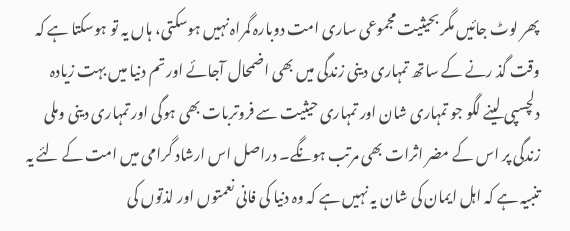پھر لوٹ جائیں مگر بحیثیت مجموعی ساری امت دوبارہ گمراہ نہیں ہوسکتی، ہاں یہ تو ہوسکتا ہے کہ وقت گذ رنے کے ساتھ تمہاری دینی زندگی میں بھی اضمحال آجائے اور تم دنیا میں بہت زیادہ دلچسپی لینے لگو جو تمہاری شان اور تمہاری حیثیت سے فروتربات بھی ہوگی اور تمہاری دینی وملی زندگی پر اس کے مضر اثرات بھی مرتب ہونگے۔ دراصل اس ارشاد گرامی میں امت کے لئے یہ تنبیہ ہے کہ اہل ایمان کی شان یہ نہیں ہے کہ وہ دنیا کی فانی نعمتوں اور لذتوں کی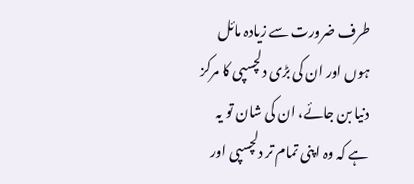طرف ضرورت سے زیادہ مائل ہوں اور ان کی بڑی دلچسپی کا مرکز دنیا بن جائے، ان کی شان تو یہ ہے کہ وہ اپنی تمام تر دلچسپی اور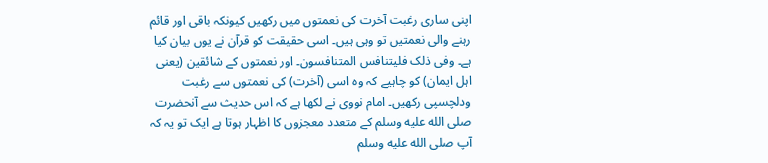اپنی ساری رغبت آخرت کی نعمتوں میں رکھیں کیونکہ باقی اور قائم رہنے والی نعمتیں تو وہی ہیں۔ اسی حقیقت کو قرآن نے یوں بیان کیا ہے۔ وفی ذلک فلیتنافس المتنافسون۔ اور نعمتوں کے شائقین (یعنی اہل ایمان) کو چاہیے کہ وہ اسی (آخرت) کی نعمتوں سے رغبت ودلچسپی رکھیں۔ امام نووی نے لکھا ہے کہ اس حدیث سے آنحضرت صلى الله عليه وسلم کے متعدد معجزوں کا اظہار ہوتا ہے ایک تو یہ کہ آپ صلى الله عليه وسلم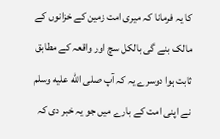کا یہ فرمانا کہ میری امت زمین کے خزانوں کے مالک بنے گی بالکل سچ اور واقعہ کے مطابق ثابت ہوا دوسرے یہ کہ آپ صلى الله عليه وسلم نے اپنی امت کے بارے میں جو یہ خبر دی کہ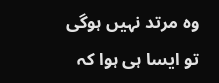وہ مرتد نہیں ہوگی تو ایسا ہی ہوا کہ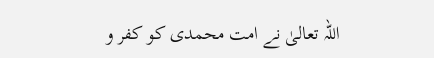اللہ تعالیٰ نے امت محمدی کو کفر و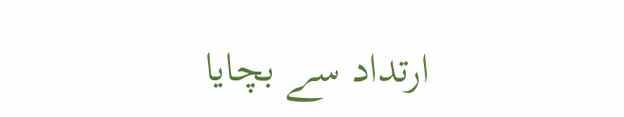ارتداد سے بچایا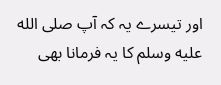اور تیسرے یہ کہ آپ صلى الله عليه وسلم کا یہ فرمانا بھی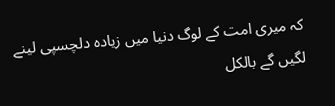کہ میری امت کے لوگ دنیا میں زیادہ دلچسپی لینے لگیں گے بالکل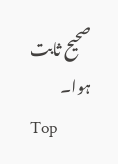صحیح ثابت ہوا۔
Top